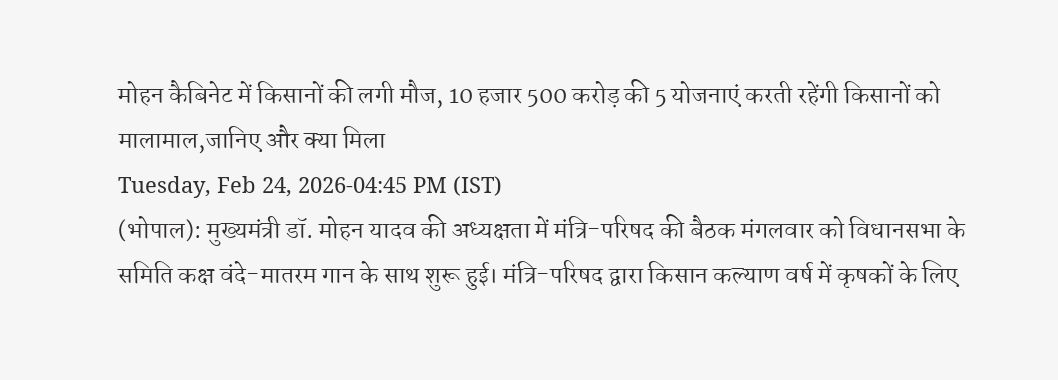मोहन कैबिनेट में किसानों की लगी मौज, 10 हजार 500 करोड़ की 5 योजनाएं करती रहेंगी किसानों को मालामाल,जानिए और क्या मिला
Tuesday, Feb 24, 2026-04:45 PM (IST)
(भोपाल): मुख्यमंत्री डॉ. मोहन यादव की अध्यक्षता में मंत्रि-परिषद की बैठक मंगलवार को विधानसभा के समिति कक्ष वंदे-मातरम गान के साथ शुरू हुई। मंत्रि-परिषद द्वारा किसान कल्याण वर्ष में कृषकों के लिए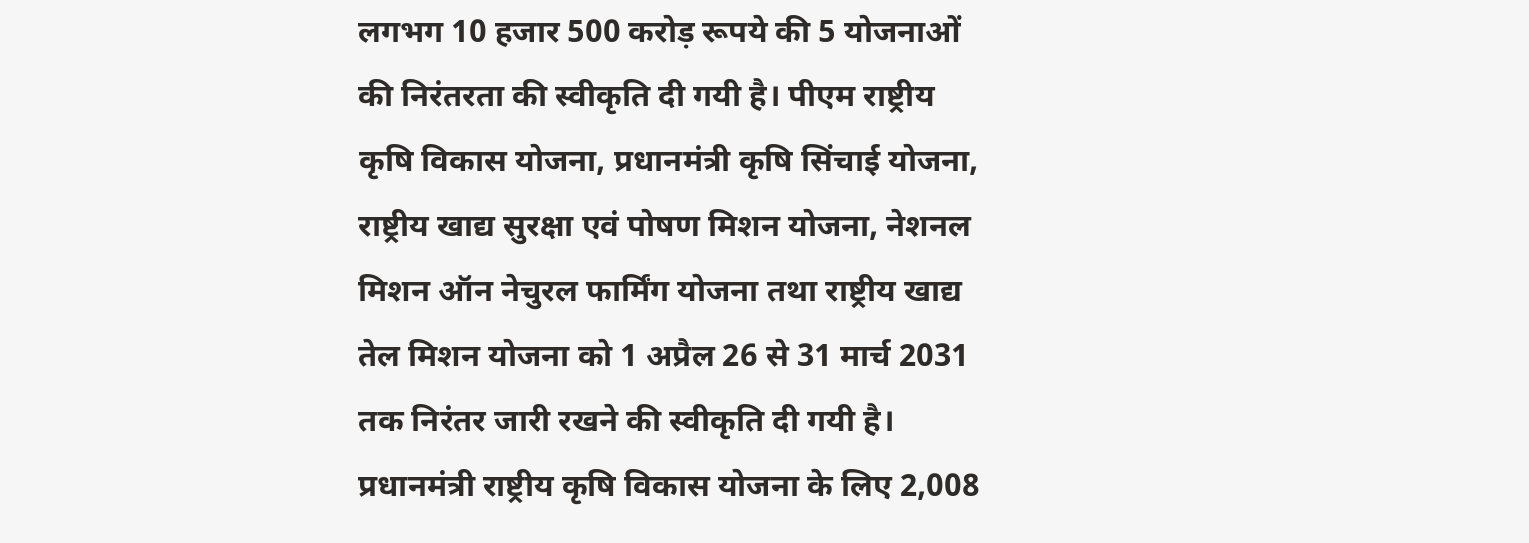लगभग 10 हजार 500 करोड़ रूपये की 5 योजनाओं की निरंतरता की स्वीकृति दी गयी है। पीएम राष्ट्रीय कृषि विकास योजना, प्रधानमंत्री कृषि सिंचाई योजना, राष्ट्रीय खाद्य सुरक्षा एवं पोषण मिशन योजना, नेशनल मिशन ऑन नेचुरल फार्मिंग योजना तथा राष्ट्रीय खाद्य तेल मिशन योजना को 1 अप्रैल 26 से 31 मार्च 2031 तक निरंतर जारी रखने की स्वीकृति दी गयी है।
प्रधानमंत्री राष्ट्रीय कृषि विकास योजना के लिए 2,008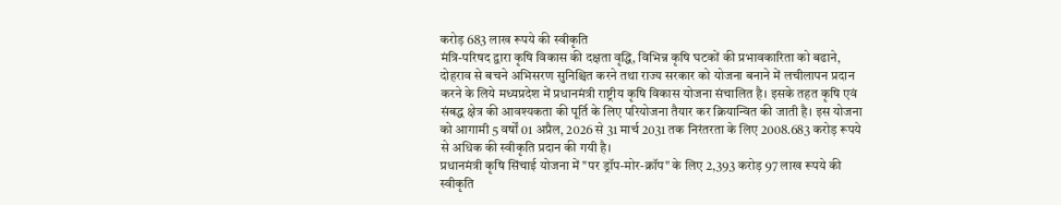करोड़ 683 लाख रूपये की स्वीकृति
मंत्रि-परिषद द्वारा कृषि विकास की दक्षता वृद्धि, विभिन्न कृषि घटकों की प्रभावकारिता को बढाने, दोहराव से बचने अभिसरण सुनिश्चित करने तथा राज्य सरकार को योजना बनाने में लचीलापन प्रदान करने के लिये मध्यप्रदेश में प्रधानमंत्री राष्ट्रीय कृषि विकास योजना संचालित है। इसके तहत कृषि एवं संबद्ध क्षेत्र की आवश्यकता की पूर्ति के लिए परियोजना तैयार कर क्रियान्वित की जाती है। इस योजना को आगामी 5 वर्षों 01 अप्रैल, 2026 से 31 मार्च 2031 तक निरंतरता के लिए 2008.683 करोड़ रूपये से अधिक की स्वीकृति प्रदान की गयी है।
प्रधानमंत्री कृषि सिंचाई योजना में "पर ड्रॉप-मोर-क्रॉप" के लिए 2,393 करोड़ 97 लाख रूपये की स्वीकृति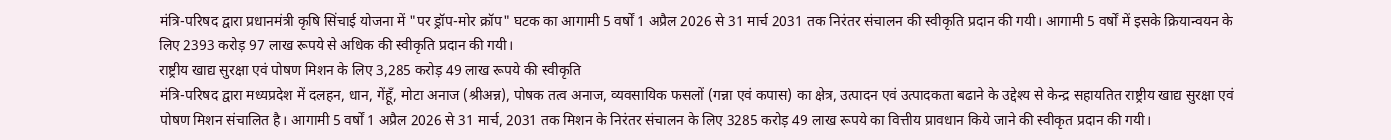मंत्रि-परिषद द्वारा प्रधानमंत्री कृषि सिंचाई योजना में "पर ड्रॉप-मोर क्रॉप" घटक का आगामी 5 वर्षों 1 अप्रैल 2026 से 31 मार्च 2031 तक निरंतर संचालन की स्वीकृति प्रदान की गयी। आगामी 5 वर्षों में इसके क्रियान्वयन के लिए 2393 करोड़ 97 लाख रूपये से अधिक की स्वीकृति प्रदान की गयी।
राष्ट्रीय खाद्य सुरक्षा एवं पोषण मिशन के लिए 3,285 करोड़ 49 लाख रूपये की स्वीकृति
मंत्रि-परिषद द्वारा मध्यप्रदेश में दलहन, धान, गेंहूँ, मोटा अनाज (श्रीअन्न), पोषक तत्व अनाज, व्यवसायिक फसलों (गन्ना एवं कपास) का क्षेत्र, उत्पादन एवं उत्पादकता बढाने के उद्देश्य से केन्द्र सहायतित राष्ट्रीय खाद्य सुरक्षा एवं पोषण मिशन संचालित है। आगामी 5 वर्षों 1 अप्रैल 2026 से 31 मार्च, 2031 तक मिशन के निरंतर संचालन के लिए 3285 करोड़ 49 लाख रूपये का वित्तीय प्रावधान किये जाने की स्वीकृत प्रदान की गयी।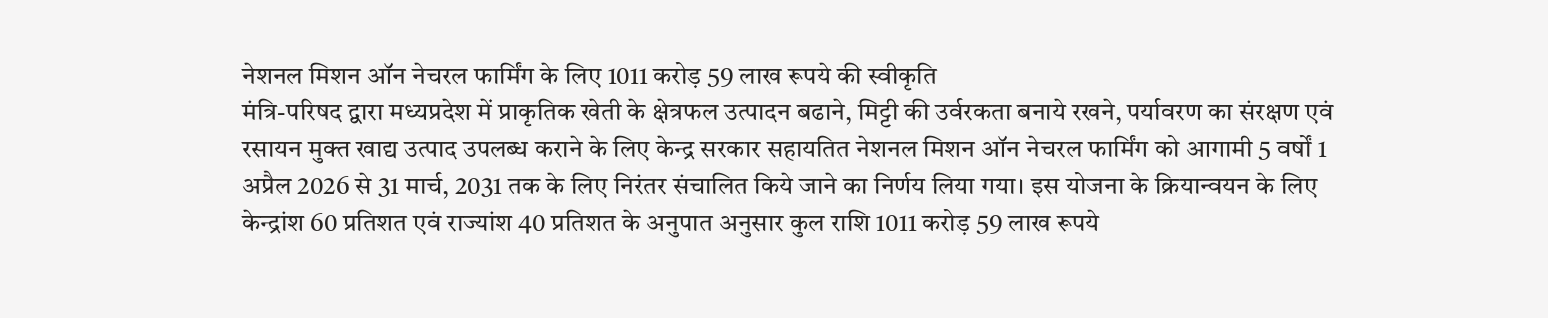नेशनल मिशन ऑन नेचरल फार्मिंग के लिए 1011 करोड़ 59 लाख रूपये की स्वीकृति
मंत्रि-परिषद द्वारा मध्यप्रदेश में प्राकृतिक खेती के क्षेत्रफल उत्पादन बढाने, मिट्टी की उर्वरकता बनाये रखने, पर्यावरण का संरक्षण एवं रसायन मुक्त खाद्य उत्पाद उपलब्ध कराने के लिए केन्द्र सरकार सहायतित नेशनल मिशन ऑन नेचरल फार्मिंग को आगामी 5 वर्षों 1 अप्रैल 2026 से 31 मार्च, 2031 तक के लिए निरंतर संचालित किये जाने का निर्णय लिया गया। इस योजना के क्रियान्वयन के लिए केन्द्रांश 60 प्रतिशत एवं राज्यांश 40 प्रतिशत के अनुपात अनुसार कुल राशि 1011 करोड़ 59 लाख रूपये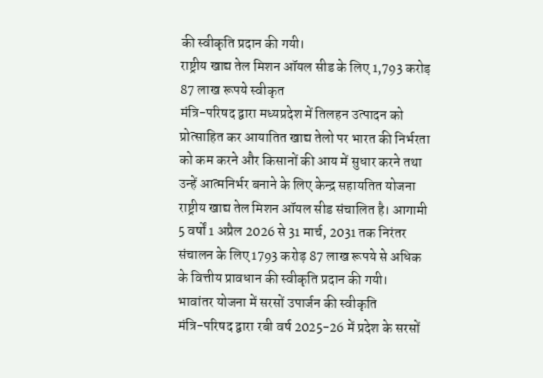की स्वीकृति प्रदान की गयी।
राष्ट्रीय खाद्य तेल मिशन ऑयल सीड के लिए 1,793 करोड़ 87 लाख रूपये स्वीकृत
मंत्रि-परिषद द्वारा मध्यप्रदेश में तिलहन उत्पादन को प्रोत्साहित कर आयातित खाद्य तेलो पर भारत की निर्भरता को कम करने और किसानों की आय में सुधार करने तथा उन्हें आत्मनिर्भर बनाने के लिए केन्द्र सहायतित योजना राष्ट्रीय खाद्य तेल मिशन ऑयल सीड संचालित है। आगामी 5 वर्षों 1 अप्रैल 2026 से 31 मार्च, 2031 तक निरंतर संचालन के लिए 1793 करोड़ 87 लाख रूपये से अधिक के वित्तीय प्रावधान की स्वीकृति प्रदान की गयी।
भावांतर योजना में सरसों उपार्जन की स्वीकृति
मंत्रि-परिषद द्वारा रबी वर्ष 2025-26 में प्रदेश के सरसों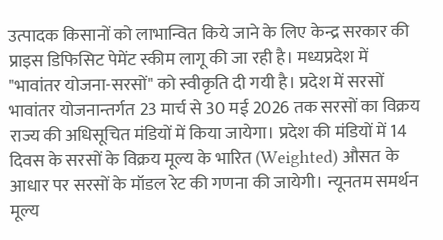उत्पादक किसानों को लाभान्वित किये जाने के लिए केन्द्र सरकार की प्राइस डिफिसिट पेमेंट स्कीम लागू की जा रही है। मध्यप्रदेश में "भावांतर योजना-सरसों" को स्वीकृति दी गयी है। प्रदेश में सरसों भावांतर योजनान्तर्गत 23 मार्च से 30 मई 2026 तक सरसों का विक्रय राज्य की अधिसूचित मंडियों में किया जायेगा। प्रदेश की मंडियों में 14 दिवस के सरसों के विक्रय मूल्य के भारित (Weighted) औसत के आधार पर सरसों के मॉडल रेट की गणना की जायेगी। न्यूनतम समर्थन मूल्य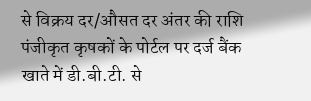से विक्रय दर/औसत दर अंतर की राशि पंजीकृत कृषकों के पोर्टल पर दर्ज बैंक खाते में डी.बी.टी. से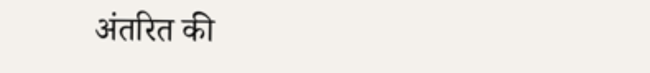अंतरित की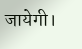जायेगी।